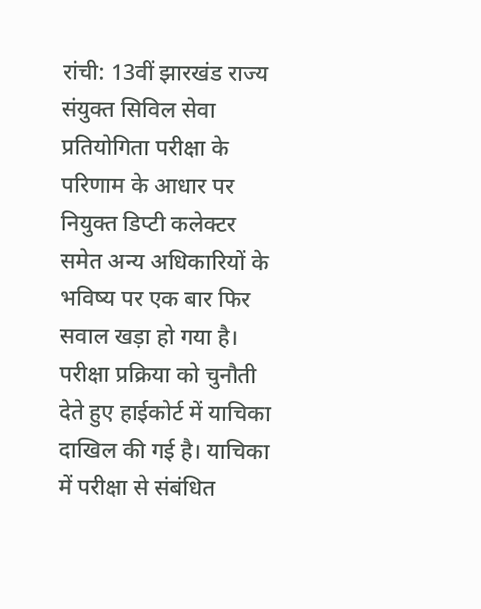रांची: 13वीं झारखंड राज्य संयुक्त सिविल सेवा प्रतियोगिता परीक्षा के परिणाम के आधार पर नियुक्त डिप्टी कलेक्टर समेत अन्य अधिकारियों के भविष्य पर एक बार फिर सवाल खड़ा हो गया है। परीक्षा प्रक्रिया को चुनौती देते हुए हाईकोर्ट में याचिका दाखिल की गई है। याचिका में परीक्षा से संबंधित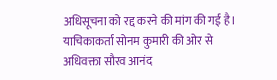अधिसूचना को रद्द करने की मांग की गई है।
याचिकाकर्ता सोनम कुमारी की ओर से अधिवक्ता सौरव आनंद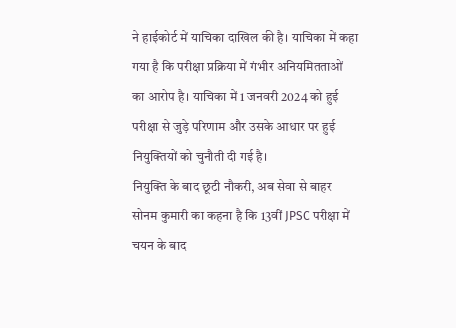ने हाईकोर्ट में याचिका दाखिल की है। याचिका में कहा गया है कि परीक्षा प्रक्रिया में गंभीर अनियमितताओं का आरोप है। याचिका में 1 जनवरी 2024 को हुई परीक्षा से जुड़े परिणाम और उसके आधार पर हुई नियुक्तियों को चुनौती दी गई है।
नियुक्ति के बाद छूटी नौकरी, अब सेवा से बाहर
सोनम कुमारी का कहना है कि 13वीं JPSC परीक्षा में चयन के बाद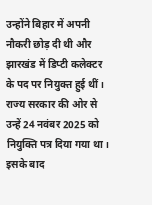उन्होंने बिहार में अपनी नौकरी छोड़ दी थी और झारखंड में डिप्टी कलेक्टर के पद पर नियुक्त हुई थीं। राज्य सरकार की ओर से उन्हें 24 नवंबर 2025 को नियुक्ति पत्र दिया गया था।
इसके बाद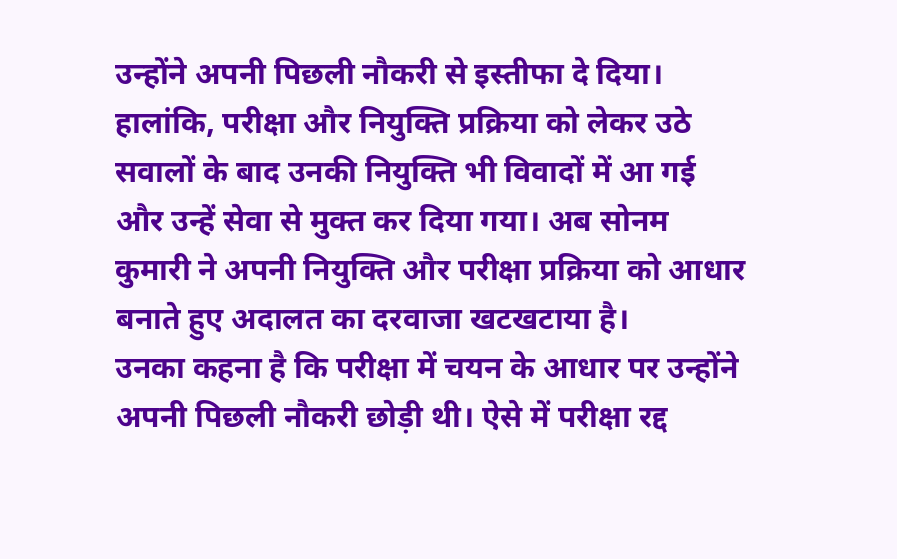उन्होंने अपनी पिछली नौकरी से इस्तीफा दे दिया। हालांकि, परीक्षा और नियुक्ति प्रक्रिया को लेकर उठे सवालों के बाद उनकी नियुक्ति भी विवादों में आ गई और उन्हें सेवा से मुक्त कर दिया गया। अब सोनम कुमारी ने अपनी नियुक्ति और परीक्षा प्रक्रिया को आधार बनाते हुए अदालत का दरवाजा खटखटाया है।
उनका कहना है कि परीक्षा में चयन के आधार पर उन्होंने अपनी पिछली नौकरी छोड़ी थी। ऐसे में परीक्षा रद्द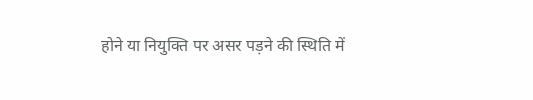होने या नियुक्ति पर असर पड़ने की स्थिति में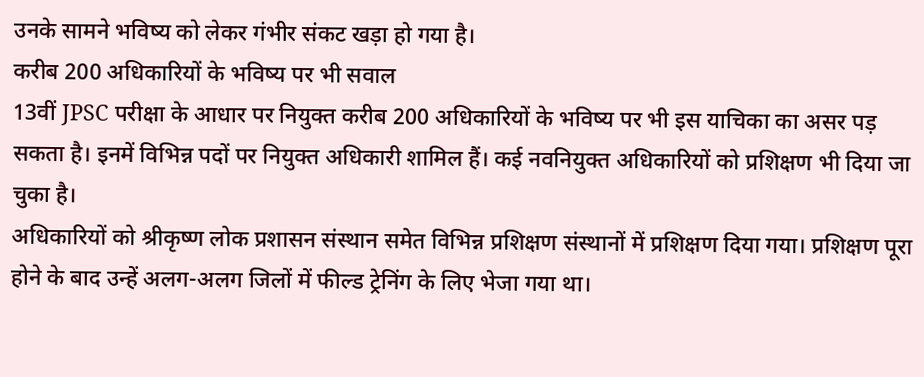उनके सामने भविष्य को लेकर गंभीर संकट खड़ा हो गया है।
करीब 200 अधिकारियों के भविष्य पर भी सवाल
13वीं JPSC परीक्षा के आधार पर नियुक्त करीब 200 अधिकारियों के भविष्य पर भी इस याचिका का असर पड़ सकता है। इनमें विभिन्न पदों पर नियुक्त अधिकारी शामिल हैं। कई नवनियुक्त अधिकारियों को प्रशिक्षण भी दिया जा चुका है।
अधिकारियों को श्रीकृष्ण लोक प्रशासन संस्थान समेत विभिन्न प्रशिक्षण संस्थानों में प्रशिक्षण दिया गया। प्रशिक्षण पूरा होने के बाद उन्हें अलग-अलग जिलों में फील्ड ट्रेनिंग के लिए भेजा गया था।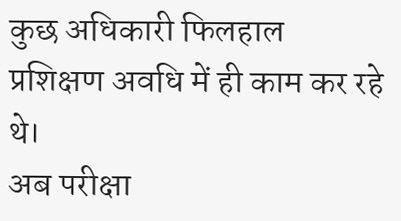कुछ अधिकारी फिलहाल प्रशिक्षण अवधि में ही काम कर रहे थे।
अब परीक्षा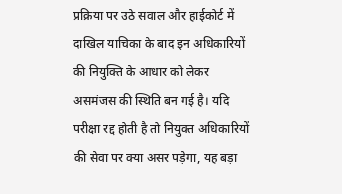प्रक्रिया पर उठे सवाल और हाईकोर्ट में दाखिल याचिका के बाद इन अधिकारियों की नियुक्ति के आधार को लेकर असमंजस की स्थिति बन गई है। यदि परीक्षा रद्द होती है तो नियुक्त अधिकारियों की सेवा पर क्या असर पड़ेगा, यह बड़ा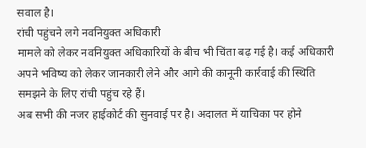सवाल है।
रांची पहुंचने लगे नवनियुक्त अधिकारी
मामले को लेकर नवनियुक्त अधिकारियों के बीच भी चिंता बढ़ गई है। कई अधिकारी अपने भविष्य को लेकर जानकारी लेने और आगे की कानूनी कार्रवाई की स्थिति समझने के लिए रांची पहुंच रहे हैं।
अब सभी की नजर हाईकोर्ट की सुनवाई पर है। अदालत में याचिका पर होने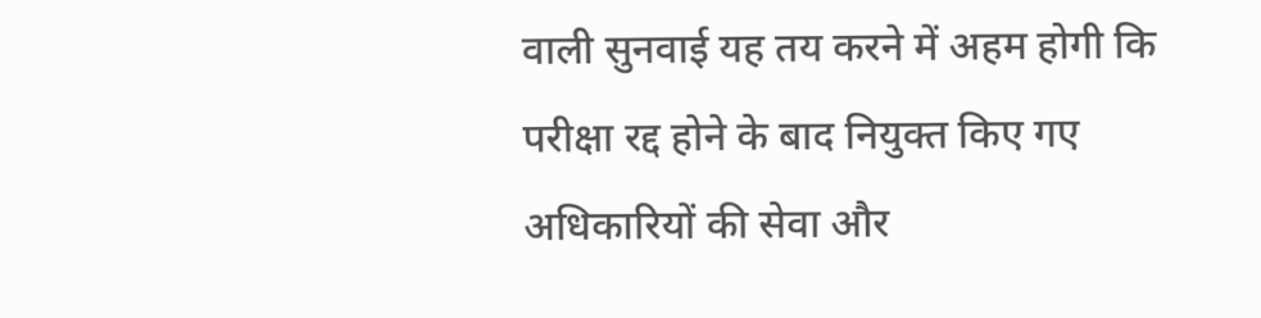वाली सुनवाई यह तय करने में अहम होगी कि परीक्षा रद्द होने के बाद नियुक्त किए गए अधिकारियों की सेवा और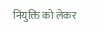नियुक्ति को लेकर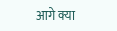आगे क्या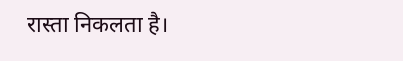रास्ता निकलता है।